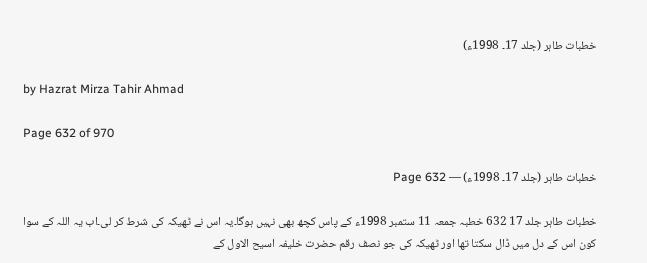خطبات طاہر (جلد 17۔ 1998ء)

by Hazrat Mirza Tahir Ahmad

Page 632 of 970

خطبات طاہر (جلد 17۔ 1998ء) — Page 632

خطبات طاہر جلد 17 632 خطبہ جمعہ 11 ستمبر 1998ء کے پاس کچھ بھی نہیں ہوگا۔یہ اس نے ٹھیکہ کی شرط کر لی۔اب یہ اللہ کے سوا کون اس کے دل میں ڈال سکتا تھا اور ٹھیکہ کی جو نصف رقم حضرت خلیفہ اسیح الاول کے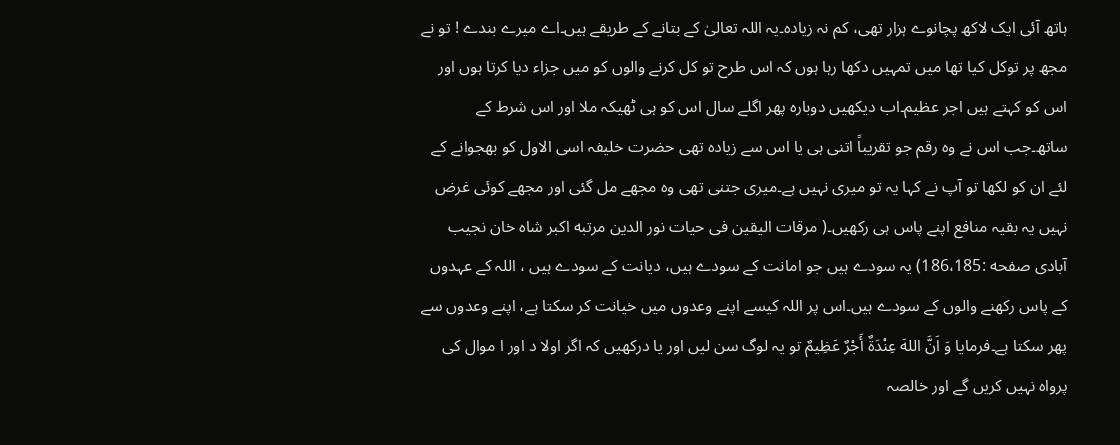ہاتھ آئی ایک لاکھ پچانوے ہزار تھی، کم نہ زیادہ۔یہ اللہ تعالیٰ کے بتانے کے طریقے ہیں۔اے میرے بندے ! تو نے مجھ پر توکل کیا تھا میں تمہیں دکھا رہا ہوں کہ اس طرح تو کل کرنے والوں کو میں جزاء دیا کرتا ہوں اور اس کو کہتے ہیں اجر عظیم۔اب دیکھیں دوبارہ پھر اگلے سال اس کو ہی ٹھیکہ ملا اور اس شرط کے ساتھ۔جب اس نے وہ رقم جو تقریباً اتنی ہی یا اس سے زیادہ تھی حضرت خلیفہ اسی الاول کو بھجوانے کے لئے ان کو لکھا تو آپ نے کہا یہ تو میری نہیں ہے۔میری جتنی تھی وہ مجھے مل گئی اور مجھے کوئی غرض نہیں یہ بقیہ منافع اپنے پاس ہی رکھیں۔( مرقات الیقین فی حیات نور الدین مرتبه اکبر شاہ خان نجیب آبادی صفحه :186،185) یہ سودے ہیں جو امانت کے سودے ہیں، دیانت کے سودے ہیں ، اللہ کے عہدوں کے پاس رکھنے والوں کے سودے ہیں۔اس پر اللہ کیسے اپنے وعدوں میں خیانت کر سکتا ہے، اپنے وعدوں سے پھر سکتا ہے۔فرمایا وَ اَنَّ اللهَ عِنْدَةٌ أَجْرٌ عَظِيمٌ تو یہ لوگ سن لیں اور یا درکھیں کہ اگر اولا د اور ا موال کی پرواہ نہیں کریں گے اور خالصہ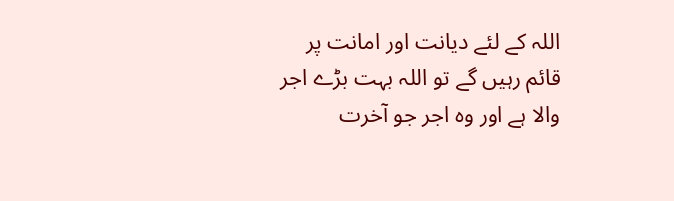اللہ کے لئے دیانت اور امانت پر قائم رہیں گے تو اللہ بہت بڑے اجر والا ہے اور وہ اجر جو آخرت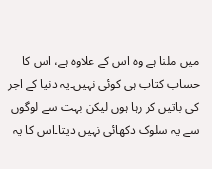میں ملنا ہے وہ اس کے علاوہ ہے، اس کا حساب کتاب ہی کوئی نہیں۔یہ دنیا کے اجر کی باتیں کر رہا ہوں لیکن بہت سے لوگوں سے یہ سلوک دکھائی نہیں دیتا۔اس کا یہ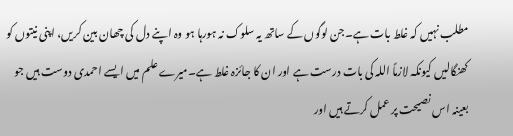مطلب نہیں کہ غلط بات ہے۔جن لوگوں کے ساتھ یہ سلوک نہ ہورہا ہو وہ اپنے دل کی چھان بین کریں، اپنی نیتوں کو کھنگالیں کیونکہ لازماً اللہ کی بات درست ہے اور ان کا جائزہ غلط ہے۔میرے علم میں ایسے احمدی دوست ہیں جو بعینہ اس نصیحت پر عمل کرتے ہیں اور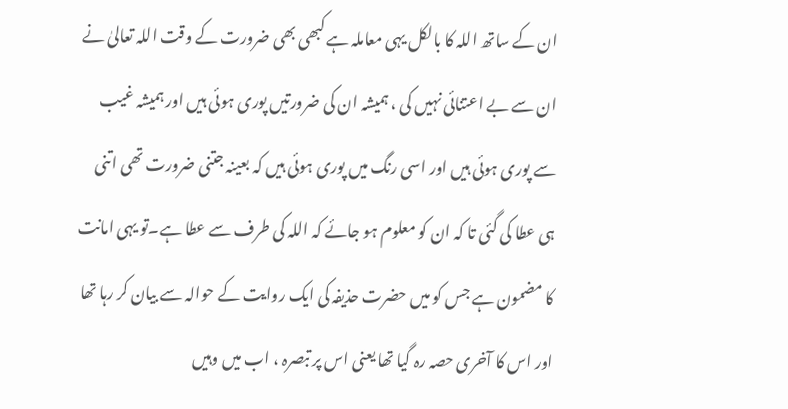ان کے ساتھ اللہ کا بالکل یہی معاملہ ہے کبھی بھی ضرورت کے وقت اللہ تعالیٰ نے ان سے بے اعتنائی نہیں کی ، ہمیشہ ان کی ضرورتیں پوری ہوئی ہیں اور ہمیشہ غیب سے پوری ہوئی ہیں اور اسی رنگ میں پوری ہوئی ہیں کہ بعینہ جتنی ضرورت تھی اتنی ہی عطا کی گئی تا کہ ان کو معلوم ہو جائے کہ اللہ کی طرف سے عطا ہے۔تو یہی امانت کا مضمون ہے جس کو میں حضرت حذیفہ کی ایک روایت کے حوالہ سے بیان کر رہا تھا اور اس کا آخری حصہ رہ گیا تھا یعنی اس پر تبصرہ ، اب میں وہیں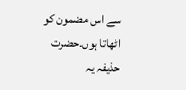سے اس مضمون کو اٹھاتا ہوں۔حضرت حذیفہ یہ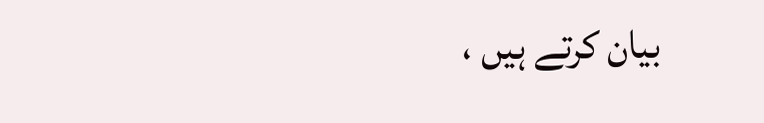بیان کرتے ہیں ،